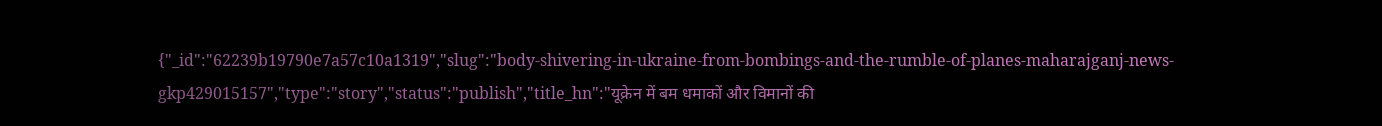{"_id":"62239b19790e7a57c10a1319","slug":"body-shivering-in-ukraine-from-bombings-and-the-rumble-of-planes-maharajganj-news-gkp429015157","type":"story","status":"publish","title_hn":"यूक्रेन में बम धमाकों और विमानों की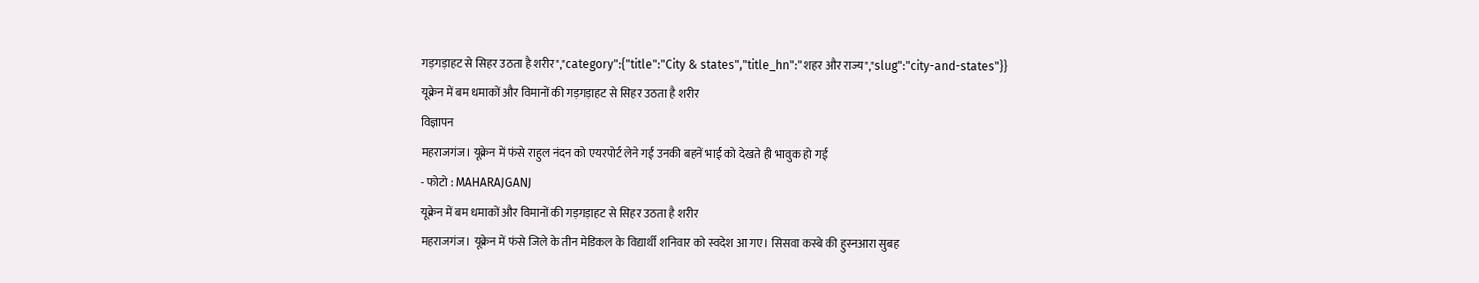गड़गड़ाहट से सिहर उठता है शरीर","category":{"title":"City & states","title_hn":"शहर और राज्य","slug":"city-and-states"}}
यूक्रेन में बम धमाकों और विमानों की गड़गड़ाहट से सिहर उठता है शरीर
विज्ञापन
महराजगंज। यूक्रेन में फंसे राहुल नंदन को एयरपोर्ट लेने गईं उनकी बहनें भाई को देखते ही भावुक हो गई
- फोटो : MAHARAJGANJ
यूक्रेन में बम धमाकों और विमानों की गड़गड़ाहट से सिहर उठता है शरीर
महराजगंज। यूक्रेन में फंसे जिले के तीन मेडिकल के विद्यार्थी शनिवार को स्वदेश आ गए। सिसवा कस्बे की हुस्नआरा सुबह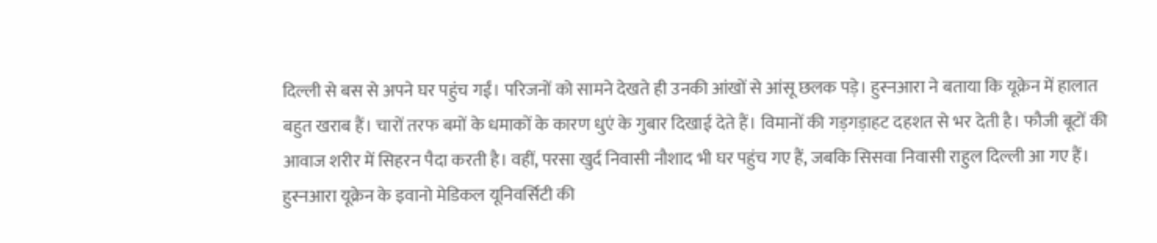दिल्ली से बस से अपने घर पहुंच गईं। परिजनों को सामने देखते ही उनकी आंखों से आंसू छलक पड़े। हुस्नआरा ने बताया कि यूक्रेन में हालात बहुत खराब हैं। चारों तरफ बमों के धमाकों के कारण धुएं के गुबार दिखाई देते हैं। विमानों की गड़गड़ाहट दहशत से भर देती है। फौजी बूटों की आवाज शरीर में सिहरन पैदा करती है। वहीं, परसा खुर्द निवासी नौशाद भी घर पहुंच गए हैं, जबकि सिसवा निवासी राहुल दिल्ली आ गए हैं।
हुस्नआरा यूक्रेन के इवानो मेडिकल यूनिवर्सिटी की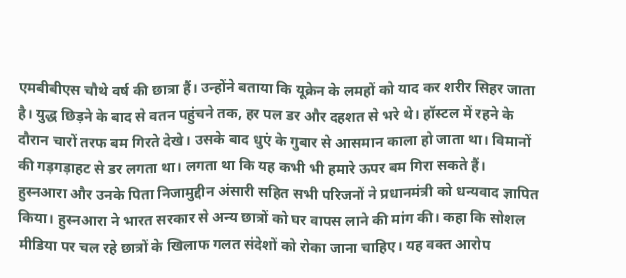एमबीबीएस चौथे वर्ष की छात्रा हैं। उन्होंने बताया कि यूक्रेन के लमहों को याद कर शरीर सिहर जाता है। युद्ध छिड़ने के बाद से वतन पहुंचने तक, हर पल डर और दहशत से भरे थे। हॉस्टल में रहने के दौरान चारों तरफ बम गिरते देखे। उसके बाद धुएं के गुबार से आसमान काला हो जाता था। विमानों की गड़गड़ाहट से डर लगता था। लगता था कि यह कभी भी हमारे ऊपर बम गिरा सकते हैं।
हुस्नआरा और उनके पिता निजामुद्दीन अंसारी सहित सभी परिजनों ने प्रधानमंत्री को धन्यवाद ज्ञापित किया। हुस्नआरा ने भारत सरकार से अन्य छात्रों को घर वापस लाने की मांग की। कहा कि सोशल मीडिया पर चल रहे छात्रों के खिलाफ गलत संदेशों को रोका जाना चाहिए। यह वक्त आरोप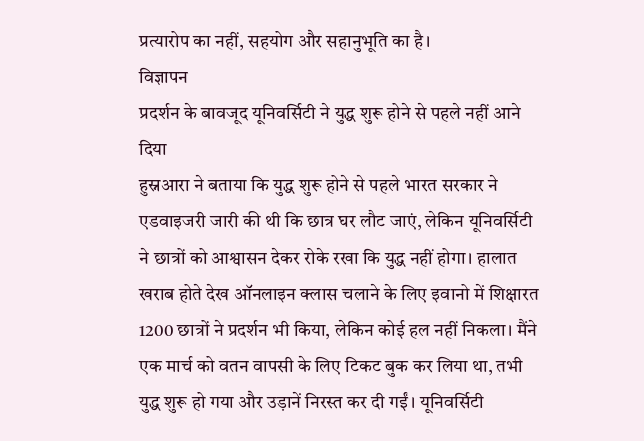प्रत्यारोप का नहीं, सहयोग और सहानुभूति का है।
विज्ञापन
प्रदर्शन के बावजूद यूनिवर्सिटी ने युद्ध शुरू होने से पहले नहीं आने दिया
हुस्नआरा ने बताया कि युद्ध शुरू होने से पहले भारत सरकार ने एडवाइजरी जारी की थी कि छात्र घर लौट जाएं, लेकिन यूनिवर्सिटी ने छात्रों को आश्वासन देकर रोके रखा कि युद्ध नहीं होगा। हालात खराब होते देख ऑनलाइन क्लास चलाने के लिए इवानो में शिक्षारत 1200 छात्रों ने प्रदर्शन भी किया, लेकिन कोई हल नहीं निकला। मैंने एक मार्च को वतन वापसी के लिए टिकट बुक कर लिया था, तभी युद्ध शुरू हो गया और उड़ानें निरस्त कर दी गईं। यूनिवर्सिटी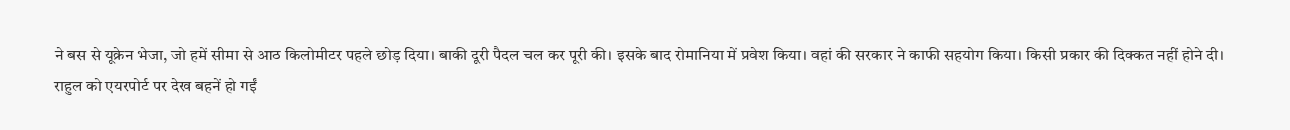ने बस से यूक्रेन भेजा, जो हमें सीमा से आठ किलोमीटर पहले छोड़ दिया। बाकी दूरी पैदल चल कर पूरी की। इसके बाद रोमानिया में प्रवेश किया। वहां की सरकार ने काफी सहयोग किया। किसी प्रकार की दिक्कत नहीं होने दी।
राहुल को एयरपोर्ट पर देख बहनें हो गईं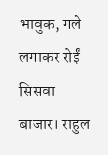भावुक, गले लगाकर रोईं
सिसवा बाजार। राहुल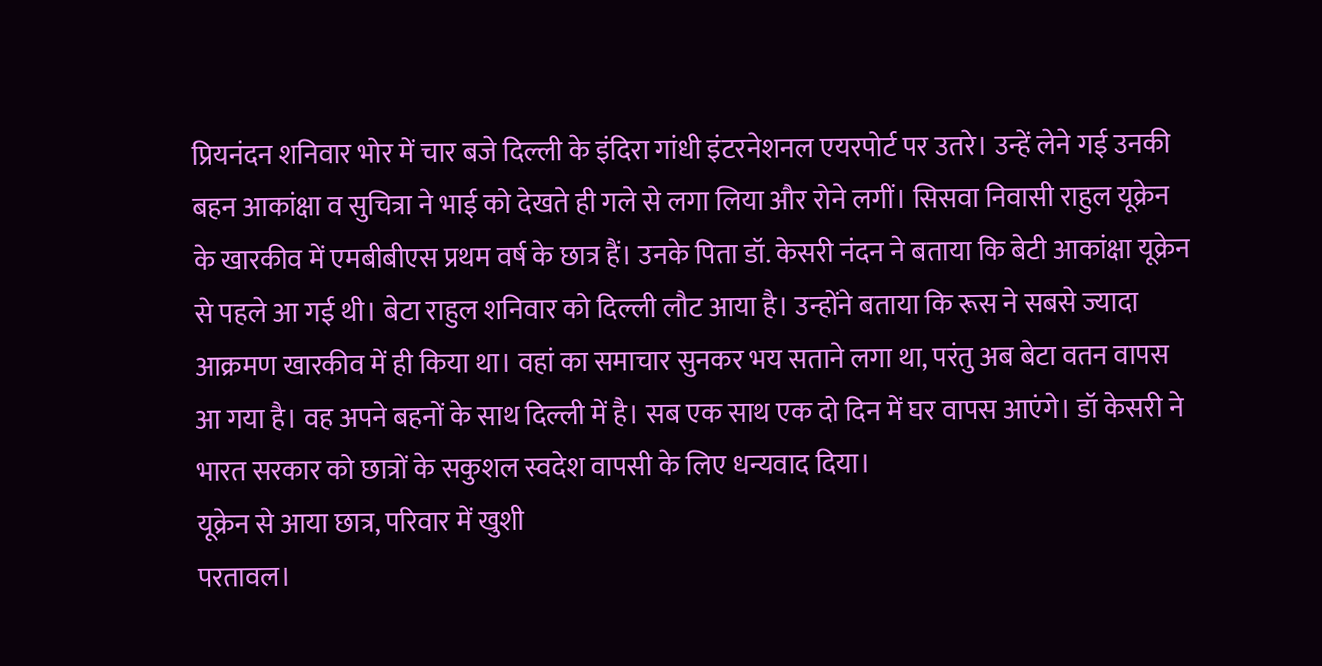प्रियनंदन शनिवार भोर में चार बजे दिल्ली के इंदिरा गांधी इंटरनेशनल एयरपोर्ट पर उतरे। उन्हें लेने गई उनकी बहन आकांक्षा व सुचित्रा ने भाई को देखते ही गले से लगा लिया और रोने लगीं। सिसवा निवासी राहुल यूक्रेन के खारकीव में एमबीबीएस प्रथम वर्ष के छात्र हैं। उनके पिता डॉ. केसरी नंदन ने बताया कि बेटी आकांक्षा यूक्रेन से पहले आ गई थी। बेटा राहुल शनिवार को दिल्ली लौट आया है। उन्होंने बताया कि रूस ने सबसे ज्यादा आक्रमण खारकीव में ही किया था। वहां का समाचार सुनकर भय सताने लगा था, परंतु अब बेटा वतन वापस आ गया है। वह अपने बहनों के साथ दिल्ली में है। सब एक साथ एक दो दिन में घर वापस आएंगे। डॉ केसरी ने भारत सरकार को छात्रों के सकुशल स्वदेश वापसी के लिए धन्यवाद दिया।
यूक्रेन से आया छात्र, परिवार में खुशी
परतावल।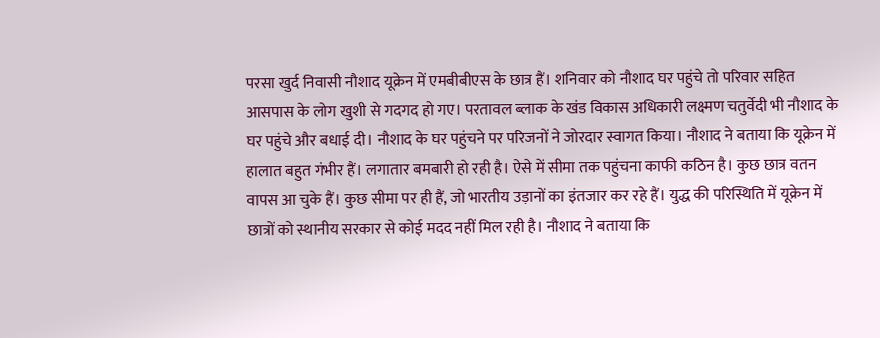परसा खुर्द निवासी नौशाद यूक्रेन में एमबीबीएस के छात्र हैं। शनिवार को नौशाद घर पहुंचे तो परिवार सहित आसपास के लोग खुशी से गदगद हो गए। परतावल ब्लाक के खंड विकास अधिकारी लक्ष्मण चतुर्वेदी भी नौशाद के घर पहुंचे और बधाई दी। नौशाद के घर पहुंचने पर परिजनों ने जोरदार स्वागत किया। नौशाद ने बताया कि यूक्रेन में हालात बहुत गंभीर हैं। लगातार बमबारी हो रही है। ऐसे में सीमा तक पहुंचना काफी कठिन है। कुछ छात्र वतन वापस आ चुके हैं। कुछ सीमा पर ही हैं, जो भारतीय उड़ानों का इंतजार कर रहे हैं। युद्ध की परिस्थिति में यूक्रेन में छात्रों को स्थानीय सरकार से कोई मदद नहीं मिल रही है। नौशाद ने बताया कि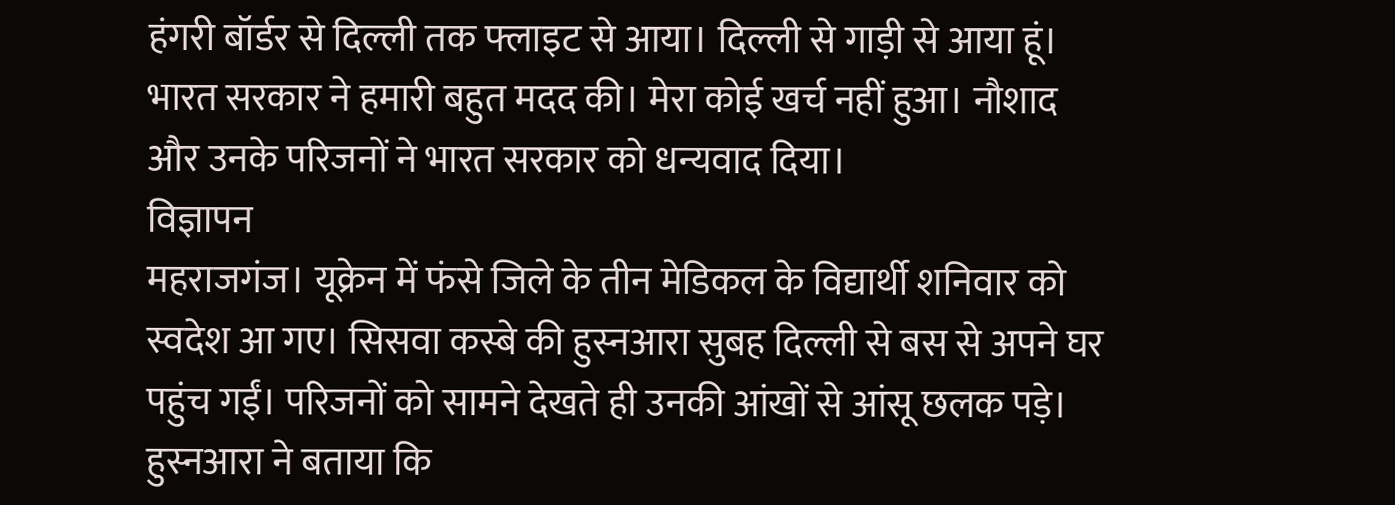हंगरी बॉर्डर से दिल्ली तक फ्लाइट से आया। दिल्ली से गाड़ी से आया हूं। भारत सरकार ने हमारी बहुत मदद की। मेरा कोई खर्च नहीं हुआ। नौशाद और उनके परिजनों ने भारत सरकार को धन्यवाद दिया।
विज्ञापन
महराजगंज। यूक्रेन में फंसे जिले के तीन मेडिकल के विद्यार्थी शनिवार को स्वदेश आ गए। सिसवा कस्बे की हुस्नआरा सुबह दिल्ली से बस से अपने घर पहुंच गईं। परिजनों को सामने देखते ही उनकी आंखों से आंसू छलक पड़े। हुस्नआरा ने बताया कि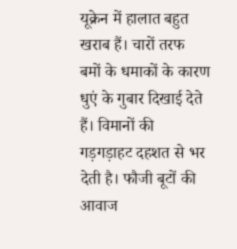यूक्रेन में हालात बहुत खराब हैं। चारों तरफ बमों के धमाकों के कारण धुएं के गुबार दिखाई देते हैं। विमानों की गड़गड़ाहट दहशत से भर देती है। फौजी बूटों की आवाज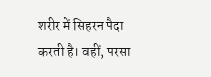शरीर में सिहरन पैदा करती है। वहीं, परसा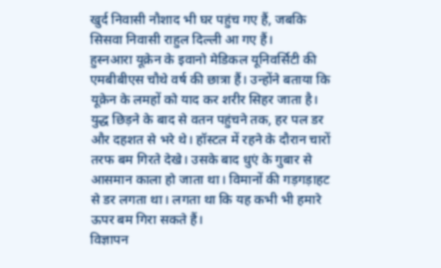खुर्द निवासी नौशाद भी घर पहुंच गए हैं, जबकि सिसवा निवासी राहुल दिल्ली आ गए हैं।
हुस्नआरा यूक्रेन के इवानो मेडिकल यूनिवर्सिटी की एमबीबीएस चौथे वर्ष की छात्रा हैं। उन्होंने बताया कि यूक्रेन के लमहों को याद कर शरीर सिहर जाता है। युद्ध छिड़ने के बाद से वतन पहुंचने तक, हर पल डर और दहशत से भरे थे। हॉस्टल में रहने के दौरान चारों तरफ बम गिरते देखे। उसके बाद धुएं के गुबार से आसमान काला हो जाता था। विमानों की गड़गड़ाहट से डर लगता था। लगता था कि यह कभी भी हमारे ऊपर बम गिरा सकते हैं।
विज्ञापन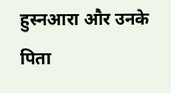हुस्नआरा और उनके पिता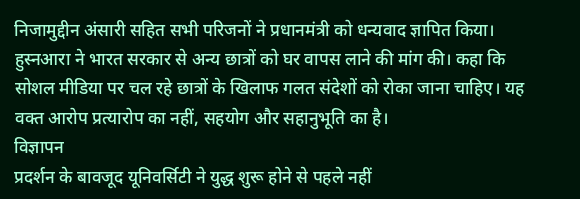निजामुद्दीन अंसारी सहित सभी परिजनों ने प्रधानमंत्री को धन्यवाद ज्ञापित किया। हुस्नआरा ने भारत सरकार से अन्य छात्रों को घर वापस लाने की मांग की। कहा कि सोशल मीडिया पर चल रहे छात्रों के खिलाफ गलत संदेशों को रोका जाना चाहिए। यह वक्त आरोप प्रत्यारोप का नहीं, सहयोग और सहानुभूति का है।
विज्ञापन
प्रदर्शन के बावजूद यूनिवर्सिटी ने युद्ध शुरू होने से पहले नहीं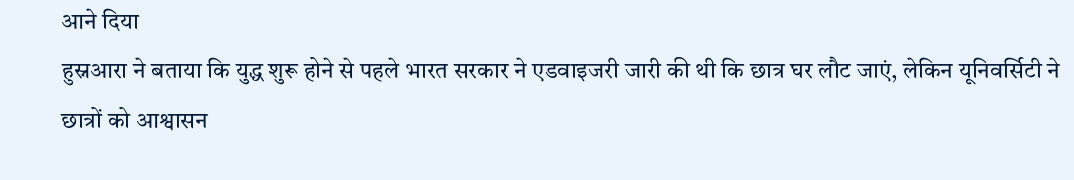आने दिया
हुस्नआरा ने बताया कि युद्ध शुरू होने से पहले भारत सरकार ने एडवाइजरी जारी की थी कि छात्र घर लौट जाएं, लेकिन यूनिवर्सिटी ने छात्रों को आश्वासन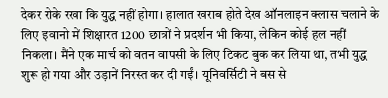देकर रोके रखा कि युद्ध नहीं होगा। हालात खराब होते देख ऑनलाइन क्लास चलाने के लिए इवानो में शिक्षारत 1200 छात्रों ने प्रदर्शन भी किया, लेकिन कोई हल नहीं निकला। मैंने एक मार्च को वतन वापसी के लिए टिकट बुक कर लिया था, तभी युद्ध शुरू हो गया और उड़ानें निरस्त कर दी गईं। यूनिवर्सिटी ने बस से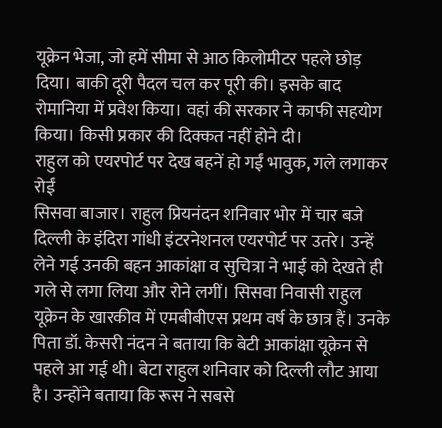यूक्रेन भेजा, जो हमें सीमा से आठ किलोमीटर पहले छोड़ दिया। बाकी दूरी पैदल चल कर पूरी की। इसके बाद रोमानिया में प्रवेश किया। वहां की सरकार ने काफी सहयोग किया। किसी प्रकार की दिक्कत नहीं होने दी।
राहुल को एयरपोर्ट पर देख बहनें हो गईं भावुक, गले लगाकर रोईं
सिसवा बाजार। राहुल प्रियनंदन शनिवार भोर में चार बजे दिल्ली के इंदिरा गांधी इंटरनेशनल एयरपोर्ट पर उतरे। उन्हें लेने गई उनकी बहन आकांक्षा व सुचित्रा ने भाई को देखते ही गले से लगा लिया और रोने लगीं। सिसवा निवासी राहुल यूक्रेन के खारकीव में एमबीबीएस प्रथम वर्ष के छात्र हैं। उनके पिता डॉ. केसरी नंदन ने बताया कि बेटी आकांक्षा यूक्रेन से पहले आ गई थी। बेटा राहुल शनिवार को दिल्ली लौट आया है। उन्होंने बताया कि रूस ने सबसे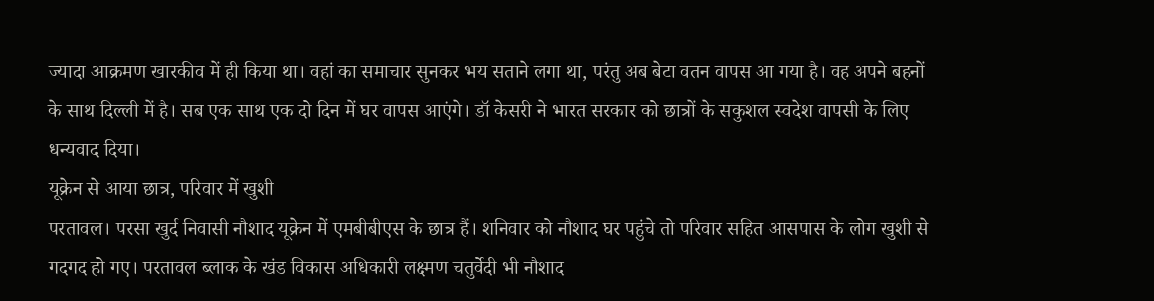ज्यादा आक्रमण खारकीव में ही किया था। वहां का समाचार सुनकर भय सताने लगा था, परंतु अब बेटा वतन वापस आ गया है। वह अपने बहनों के साथ दिल्ली में है। सब एक साथ एक दो दिन में घर वापस आएंगे। डॉ केसरी ने भारत सरकार को छात्रों के सकुशल स्वदेश वापसी के लिए धन्यवाद दिया।
यूक्रेन से आया छात्र, परिवार में खुशी
परतावल। परसा खुर्द निवासी नौशाद यूक्रेन में एमबीबीएस के छात्र हैं। शनिवार को नौशाद घर पहुंचे तो परिवार सहित आसपास के लोग खुशी से गदगद हो गए। परतावल ब्लाक के खंड विकास अधिकारी लक्ष्मण चतुर्वेदी भी नौशाद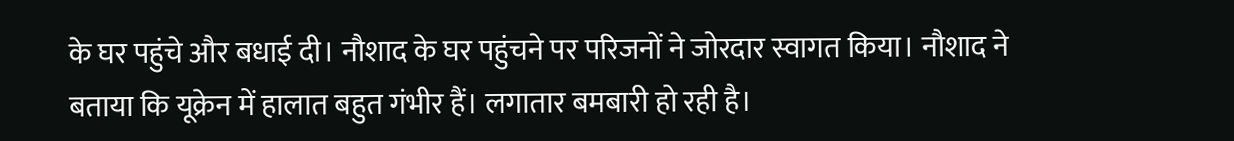के घर पहुंचे और बधाई दी। नौशाद के घर पहुंचने पर परिजनों ने जोरदार स्वागत किया। नौशाद ने बताया कि यूक्रेन में हालात बहुत गंभीर हैं। लगातार बमबारी हो रही है।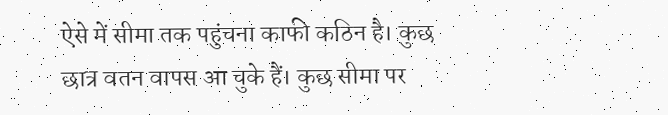ऐसे में सीमा तक पहुंचना काफी कठिन है। कुछ छात्र वतन वापस आ चुके हैं। कुछ सीमा पर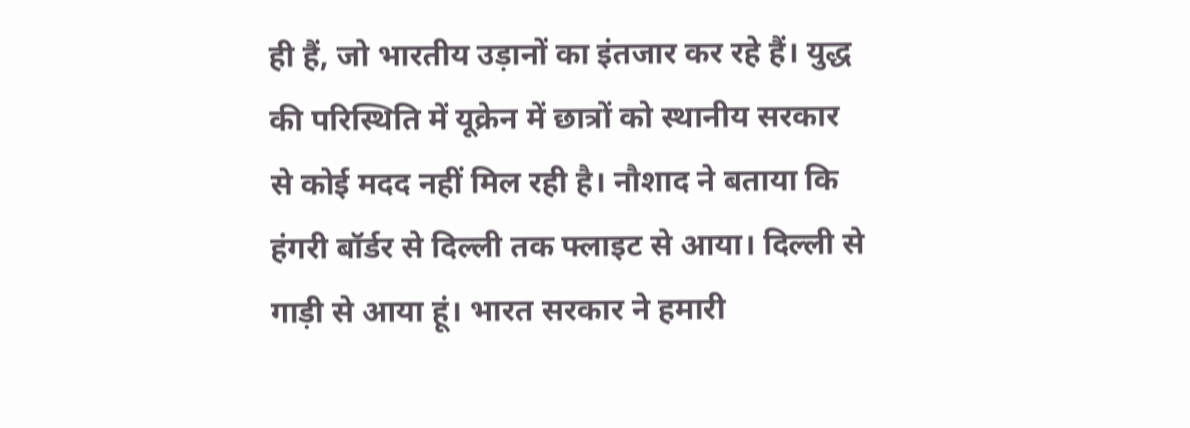ही हैं, जो भारतीय उड़ानों का इंतजार कर रहे हैं। युद्ध की परिस्थिति में यूक्रेन में छात्रों को स्थानीय सरकार से कोई मदद नहीं मिल रही है। नौशाद ने बताया कि हंगरी बॉर्डर से दिल्ली तक फ्लाइट से आया। दिल्ली से गाड़ी से आया हूं। भारत सरकार ने हमारी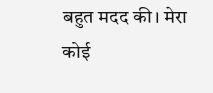बहुत मदद की। मेरा कोई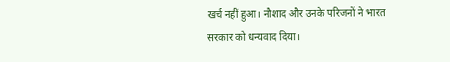खर्च नहीं हुआ। नौशाद और उनके परिजनों ने भारत सरकार को धन्यवाद दिया।